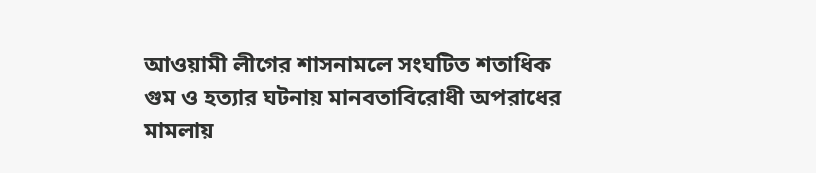আওয়ামী লীগের শাসনামলে সংঘটিত শতাধিক গুম ও হত্যার ঘটনায় মানবতাবিরোধী অপরাধের মামলায়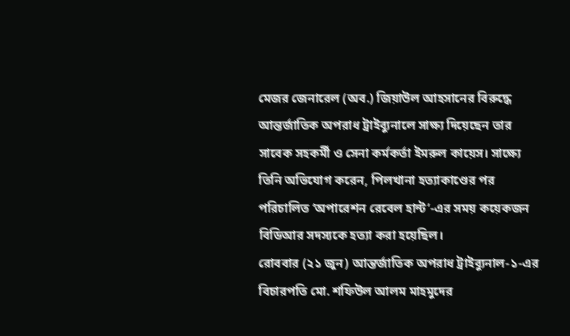মেজর জেনারেল (অব.) জিয়াউল আহসানের বিরুদ্ধে আন্তর্জাতিক অপরাধ ট্রাইব্যুনালে সাক্ষ্য দিয়েছেন তার সাবেক সহকর্মী ও সেনা কর্মকর্তা ইমরুল কায়েস। সাক্ষ্যে তিনি অভিযোগ করেন, পিলখানা হত্যাকাণ্ডের পর পরিচালিত ‘অপারেশন রেবেল হান্ট’-এর সময় কয়েকজন বিডিআর সদস্যকে হত্যা করা হয়েছিল।
রোববার (২১ জুন) আন্তর্জাতিক অপরাধ ট্রাইব্যুনাল-১-এর বিচারপতি মো. শফিউল আলম মাহমুদের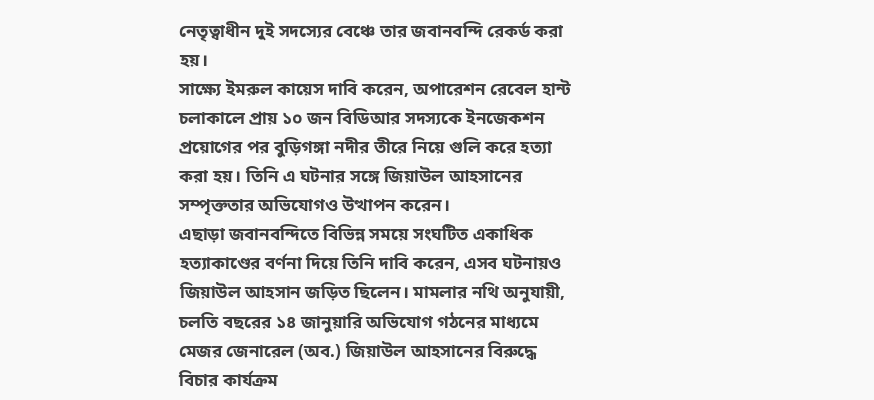নেতৃত্বাধীন দুই সদস্যের বেঞ্চে তার জবানবন্দি রেকর্ড করা হয়।
সাক্ষ্যে ইমরুল কায়েস দাবি করেন, অপারেশন রেবেল হান্ট চলাকালে প্রায় ১০ জন বিডিআর সদস্যকে ইনজেকশন প্রয়োগের পর বুড়িগঙ্গা নদীর তীরে নিয়ে গুলি করে হত্যা করা হয়। তিনি এ ঘটনার সঙ্গে জিয়াউল আহসানের সম্পৃক্ততার অভিযোগও উত্থাপন করেন।
এছাড়া জবানবন্দিতে বিভিন্ন সময়ে সংঘটিত একাধিক হত্যাকাণ্ডের বর্ণনা দিয়ে তিনি দাবি করেন, এসব ঘটনায়ও জিয়াউল আহসান জড়িত ছিলেন। মামলার নথি অনুযায়ী, চলতি বছরের ১৪ জানুয়ারি অভিযোগ গঠনের মাধ্যমে মেজর জেনারেল (অব.) জিয়াউল আহসানের বিরুদ্ধে বিচার কার্যক্রম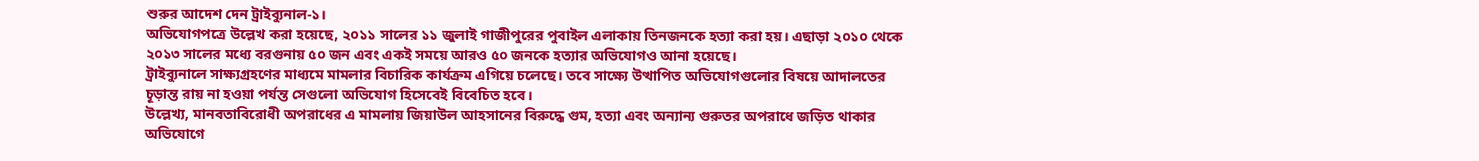শুরুর আদেশ দেন ট্রাইব্যুনাল-১।
অভিযোগপত্রে উল্লেখ করা হয়েছে, ২০১১ সালের ১১ জুলাই গাজীপুরের পুবাইল এলাকায় তিনজনকে হত্যা করা হয়। এছাড়া ২০১০ থেকে ২০১৩ সালের মধ্যে বরগুনায় ৫০ জন এবং একই সময়ে আরও ৫০ জনকে হত্যার অভিযোগও আনা হয়েছে।
ট্রাইব্যুনালে সাক্ষ্যগ্রহণের মাধ্যমে মামলার বিচারিক কার্যক্রম এগিয়ে চলেছে। তবে সাক্ষ্যে উত্থাপিত অভিযোগগুলোর বিষয়ে আদালতের চূড়ান্ত রায় না হওয়া পর্যন্ত সেগুলো অভিযোগ হিসেবেই বিবেচিত হবে।
উল্লেখ্য, মানবতাবিরোধী অপরাধের এ মামলায় জিয়াউল আহসানের বিরুদ্ধে গুম, হত্যা এবং অন্যান্য গুরুতর অপরাধে জড়িত থাকার অভিযোগে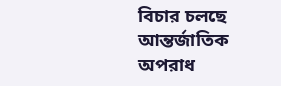বিচার চলছে আন্তর্জাতিক অপরাধ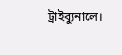ট্রাইব্যুনালে।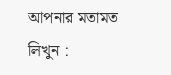আপনার মতামত লিখুন :